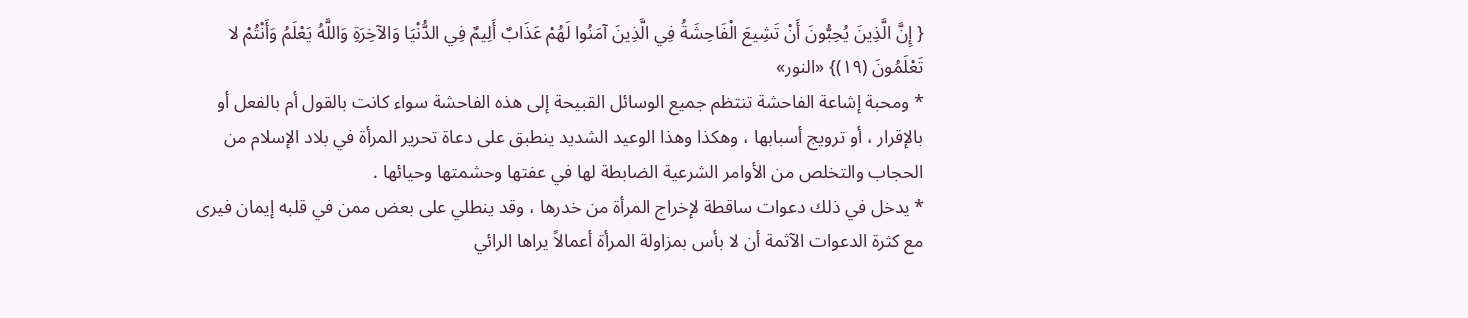{ إِنَّ الَّذِينَ يُحِبُّونَ أَنْ تَشِيعَ الْفَاحِشَةُ فِي الَّذِينَ آمَنُوا لَهُمْ عَذَابٌ أَلِيمٌ فِي الدُّنْيَا وَالآخِرَةِ وَاللَّهُ يَعْلَمُ وَأَنْتُمْ لا تَعْلَمُونَ (١٩)} «النور»
* ومحبة إشاعة الفاحشة تنتظم جميع الوسائل القبيحة إلى هذه الفاحشة سواء كانت بالقول أم بالفعل أو بالإقرار ، أو ترويج أسبابها ، وهكذا وهذا الوعيد الشديد ينطبق على دعاة تحرير المرأة في بلاد الإسلام من الحجاب والتخلص من الأوامر الشرعية الضابطة لها في عفتها وحشمتها وحيائها .
* يدخل في ذلك دعوات ساقطة لإخراج المرأة من خدرها ، وقد ينطلي على بعض ممن في قلبه إيمان فيرى مع كثرة الدعوات الآثمة أن لا بأس بمزاولة المرأة أعمالاً يراها الرائي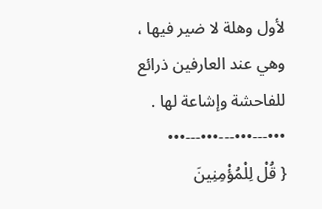لأول وهلة لا ضير فيها ، وهي عند العارفين ذرائع للفاحشة وإشاعة لها .
•••---•••---•••---•••
{ قُلْ لِلْمُؤْمِنِينَ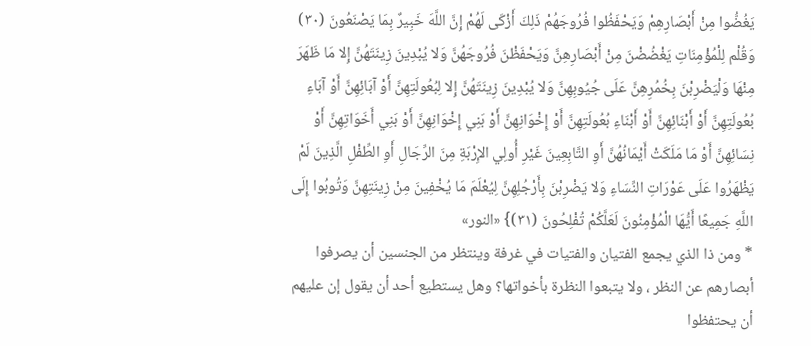يَغُضُّوا مِنْ أَبْصَارِهِمْ وَيَحْفَظُوا فُرُوجَهُمْ ذَلِكَ أَزْكَى لَهُمْ إِنَّ اللَّهَ خَبِيرٌ بِمَا يَصْنَعُونَ (٣٠) وَقُلْم لِلْمُؤْمِنَاتِ يَغْضُضْنَ مِنْ أَبْصَارِهِنَّ وَيَحْفَظْنَ فُرُوجَهُنَّ وَلا يُبْدِينَ زِينَتَهُنَّ إِلا مَا ظَهَرَ مِنْهَا وَلْيَضْرِبْنَ بِخُمُرِهِنَّ عَلَى جُيُوبِهِنَّ وَلا يُبْدِينَ زِينَتَهُنَّ إِلا لِبُعُولَتِهِنَّ أَوْ آبَائِهِنَّ أَوْ آبَاءِ بُعُولَتِهِنَّ أَوْ أَبْنَائِهِنَّ أَوْ أَبْنَاءِ بُعُولَتِهِنَّ أَوْ إِخْوَانِهِنَّ أَوْ بَنِي إِخْوَانِهِنَّ أَوْ بَنِي أَخَوَاتِهِنَّ أَوْ نِسَائِهِنَّ أَوْ مَا مَلَكَتْ أَيْمَانُهُنَّ أَوِ التَّابِعِينَ غَيْرِ أُولِي الإِرْبَةِ مِنَ الرِّجَالِ أَوِ الطِّفْلِ الَّذِينَ لَمْ يَظْهَرُوا عَلَى عَوْرَاتِ النِّسَاءِ وَلا يَضْرِبْنَ بِأَرْجُلِهِنَّ لِيُعْلَمَ مَا يُخْفِينَ مِنْ زِينَتِهِنَّ وَتُوبُوا إِلَى اللَّهِ جَمِيعًا أَيُّهَا الْمُؤْمِنُونَ لَعَلَّكُمْ تُفْلِحُونَ (٣١)} «النور»
* ومن ذا الذي يجمع الفتيان والفتيات في غرفة وينتظر من الجنسين أن يصرفوا أبصارهم عن النظر ، ولا يتبعوا النظرة بأخواتها؟ وهل يستطيع أحد أن يقول إن عليهم أن يحتفظوا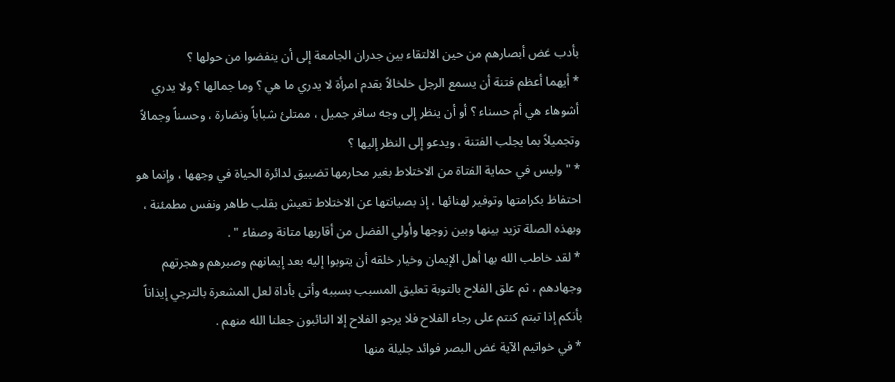بأدب غض أبصارهم من حين الالتقاء بين جدران الجامعة إلى أن ينفضوا من حولها ؟
* أيهما أعظم فتنة أن يسمع الرجل خلخالاً بقدم امرأة لا يدري ما هي ؟ وما جمالها ؟ ولا يدري أشوهاء هي أم حسناء ؟ أو أن ينظر إلى وجه سافر جميل ، ممتلئ شباباً ونضارة ، وحسناً وجمالاً وتجميلاً بما يجلب الفتنة ، ويدعو إلى النظر إليها ؟
* " وليس في حماية الفتاة من الاختلاط بغير محارمها تضييق لدائرة الحياة في وجهها ، وإنما هو احتفاظ بكرامتها وتوفير لهنائها ، إذ بصيانتها عن الاختلاط تعيش بقلب طاهر ونفس مطمئنة ، وبهذه الصلة تزيد بينها وبين زوجها وأولي الفضل من أقاربها متانة وصفاء " .
* لقد خاطب الله بها أهل الإيمان وخيار خلقه أن يتوبوا إليه بعد إيمانهم وصبرهم وهجرتهم وجهادهم ، ثم علق الفلاح بالتوبة تعليق المسبب بسببه وأتى بأداة لعل المشعرة بالترجي إيذاناً بأنكم إذا تبتم كنتم على رجاء الفلاح فلا يرجو الفلاح إلا التائبون جعلنا الله منهم .
* في خواتيم الآية غض البصر فوائد جليلة منها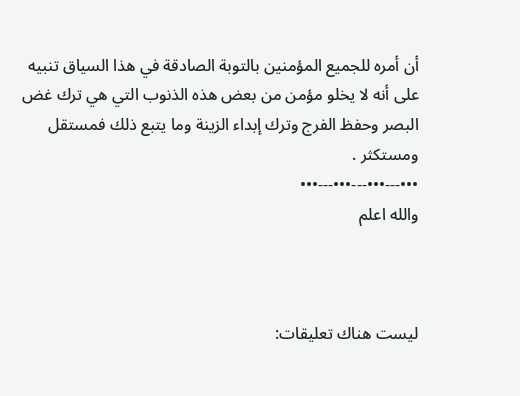أن أمره للجميع المؤمنين بالتوبة الصادقة في هذا السياق تنبيه على أنه لا يخلو مؤمن من بعض هذه الذنوب التي هي ترك غض البصر وحفظ الفرج وترك إبداء الزينة وما يتبع ذلك فمستقل ومستكثر .
•••---•••---•••---•••
والله اعلم



ليست هناك تعليقات: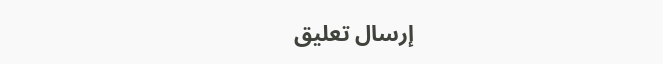إرسال تعليق